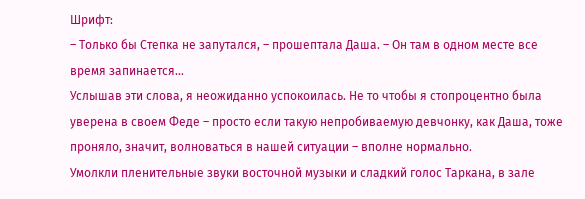Шрифт:
– Только бы Степка не запутался, – прошептала Даша. – Он там в одном месте все время запинается…
Услышав эти слова, я неожиданно успокоилась. Не то чтобы я стопроцентно была уверена в своем Феде – просто если такую непробиваемую девчонку, как Даша, тоже проняло, значит, волноваться в нашей ситуации – вполне нормально.
Умолкли пленительные звуки восточной музыки и сладкий голос Таркана, в зале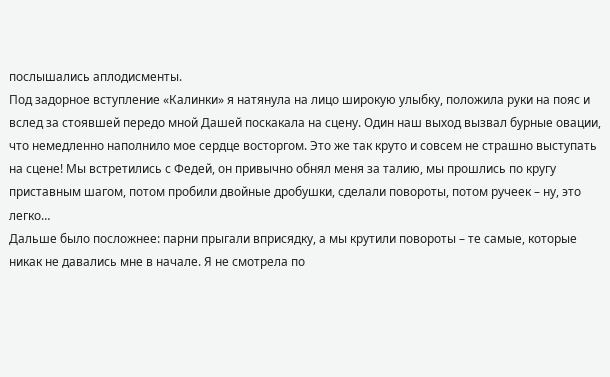послышались аплодисменты.
Под задорное вступление «Калинки» я натянула на лицо широкую улыбку, положила руки на пояс и вслед за стоявшей передо мной Дашей поскакала на сцену. Один наш выход вызвал бурные овации, что немедленно наполнило мое сердце восторгом. Это же так круто и совсем не страшно выступать на сцене! Мы встретились с Федей, он привычно обнял меня за талию, мы прошлись по кругу приставным шагом, потом пробили двойные дробушки, сделали повороты, потом ручеек – ну, это легко…
Дальше было посложнее: парни прыгали вприсядку, а мы крутили повороты – те самые, которые никак не давались мне в начале. Я не смотрела по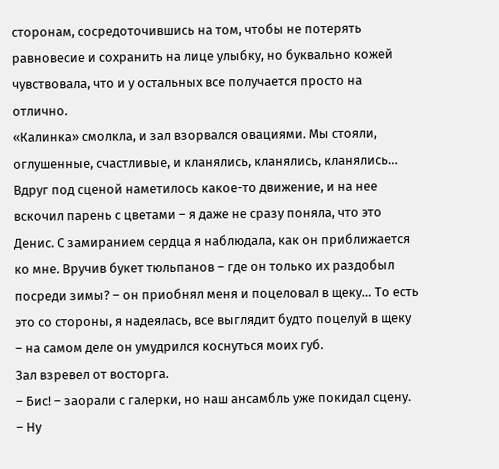сторонам, сосредоточившись на том, чтобы не потерять равновесие и сохранить на лице улыбку, но буквально кожей чувствовала, что и у остальных все получается просто на отлично.
«Калинка» смолкла, и зал взорвался овациями. Мы стояли, оглушенные, счастливые, и кланялись, кланялись, кланялись… Вдруг под сценой наметилось какое-то движение, и на нее вскочил парень с цветами – я даже не сразу поняла, что это Денис. С замиранием сердца я наблюдала, как он приближается ко мне. Вручив букет тюльпанов – где он только их раздобыл посреди зимы? – он приобнял меня и поцеловал в щеку… То есть это со стороны, я надеялась, все выглядит будто поцелуй в щеку – на самом деле он умудрился коснуться моих губ.
Зал взревел от восторга.
– Бис! – заорали с галерки, но наш ансамбль уже покидал сцену.
– Ну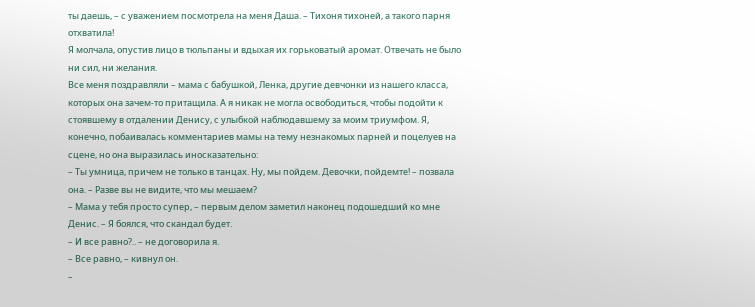ты даешь, – с уважением посмотрела на меня Даша. – Тихоня тихоней, а такого парня отхватила!
Я молчала, опустив лицо в тюльпаны и вдыхая их горьковатый аромат. Отвечать не было ни сил, ни желания.
Все меня поздравляли – мама с бабушкой, Ленка, другие девчонки из нашего класса, которых она зачем-то притащила. А я никак не могла освободиться, чтобы подойти к стоявшему в отдалении Денису, с улыбкой наблюдавшему за моим триумфом. Я, конечно, побаивалась комментариев мамы на тему незнакомых парней и поцелуев на сцене, но она выразилась иносказательно:
– Ты умница, причем не только в танцах. Ну, мы пойдем. Девочки, пойдемте! – позвала она. – Разве вы не видите, что мы мешаем?
– Мама у тебя просто супер, – первым делом заметил наконец подошедший ко мне Денис. – Я боялся, что скандал будет.
– И все равно?.. – не договорила я.
– Все равно, – кивнул он.
–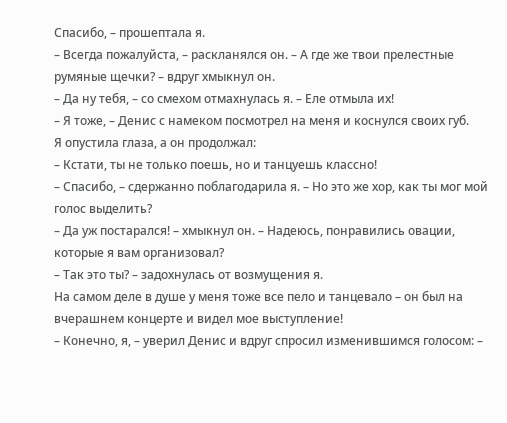Спасибо, – прошептала я.
– Всегда пожалуйста, – раскланялся он. – А где же твои прелестные румяные щечки? – вдруг хмыкнул он.
– Да ну тебя, – со смехом отмахнулась я. – Еле отмыла их!
– Я тоже, – Денис с намеком посмотрел на меня и коснулся своих губ.
Я опустила глаза, а он продолжал:
– Кстати, ты не только поешь, но и танцуешь классно!
– Спасибо, – сдержанно поблагодарила я. – Но это же хор, как ты мог мой голос выделить?
– Да уж постарался! – хмыкнул он. – Надеюсь, понравились овации, которые я вам организовал?
– Так это ты? – задохнулась от возмущения я.
На самом деле в душе у меня тоже все пело и танцевало – он был на вчерашнем концерте и видел мое выступление!
– Конечно, я, – уверил Денис и вдруг спросил изменившимся голосом: –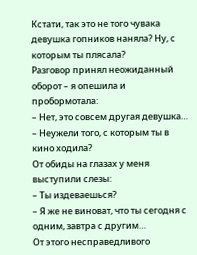Кстати, так это не того чувака девушка гопников наняла? Ну, с которым ты плясала?
Разговор принял неожиданный оборот – я опешила и пробормотала:
– Нет, это совсем другая девушка…
– Неужели того, с которым ты в кино ходила?
От обиды на глазах у меня выступили слезы:
– Ты издеваешься?
– Я же не виноват, что ты сегодня с одним, завтра с другим…
От этого несправедливого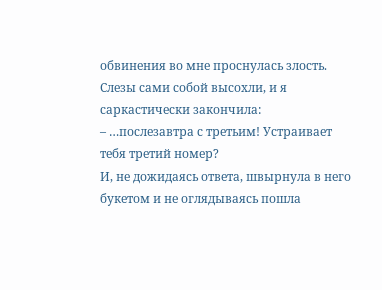обвинения во мне проснулась злость. Слезы сами собой высохли, и я саркастически закончила:
– …послезавтра с третьим! Устраивает тебя третий номер?
И, не дожидаясь ответа, швырнула в него букетом и не оглядываясь пошла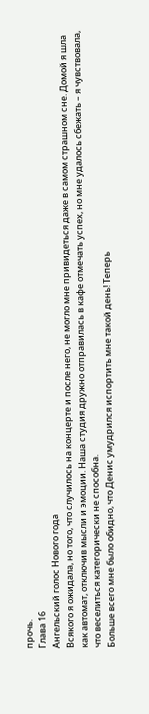прочь.
Глава 16
Ангельский голос Нового года
Всякого я ожидала, но того, что случилось на концерте и после него, не могло мне привидеться даже в самом страшном сне. Домой я шла как автомат, отключив мысли и эмоции. Наша студия дружно отправилась в кафе отмечать успех, но мне удалось сбежать – я чувствовала, что веселиться категорически не способна.
Больше всего мне было обидно, что Денис умудрился испортить мне такой день! Теперь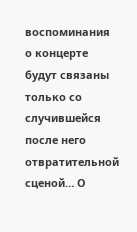воспоминания о концерте будут связаны только со случившейся после него отвратительной сценой… О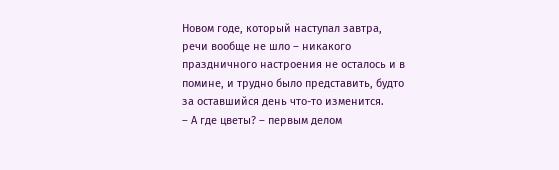Новом годе, который наступал завтра, речи вообще не шло – никакого праздничного настроения не осталось и в помине, и трудно было представить, будто за оставшийся день что-то изменится.
– А где цветы? – первым делом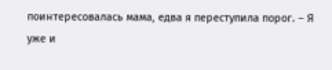поинтересовалась мама, едва я переступила порог. – Я уже и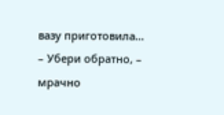вазу приготовила…
– Убери обратно, – мрачно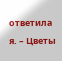ответила я. – Цветы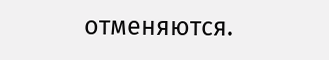отменяются.